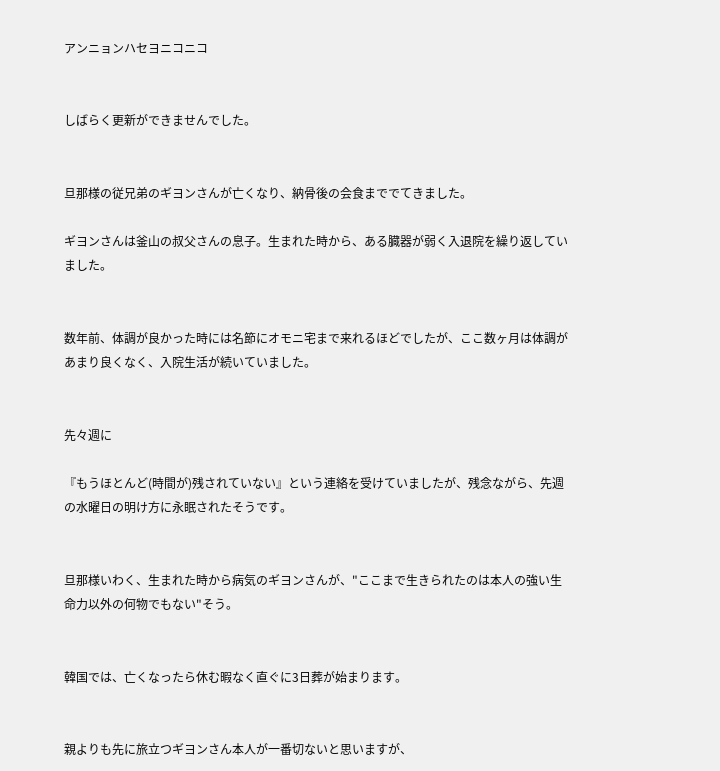アンニョンハセヨニコニコ


しばらく更新ができませんでした。


旦那様の従兄弟のギヨンさんが亡くなり、納骨後の会食まででてきました。

ギヨンさんは釜山の叔父さんの息子。生まれた時から、ある臓器が弱く入退院を繰り返していました。


数年前、体調が良かった時には名節にオモニ宅まで来れるほどでしたが、ここ数ヶ月は体調があまり良くなく、入院生活が続いていました。


先々週に

『もうほとんど(時間が)残されていない』という連絡を受けていましたが、残念ながら、先週の水曜日の明け方に永眠されたそうです。


旦那様いわく、生まれた時から病気のギヨンさんが、"ここまで生きられたのは本人の強い生命力以外の何物でもない"そう。


韓国では、亡くなったら休む暇なく直ぐに3日葬が始まります。


親よりも先に旅立つギヨンさん本人が一番切ないと思いますが、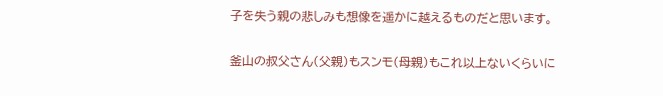子を失う親の悲しみも想像を遥かに越えるものだと思います。

釜山の叔父さん(父親)もスンモ(母親)もこれ以上ないくらいに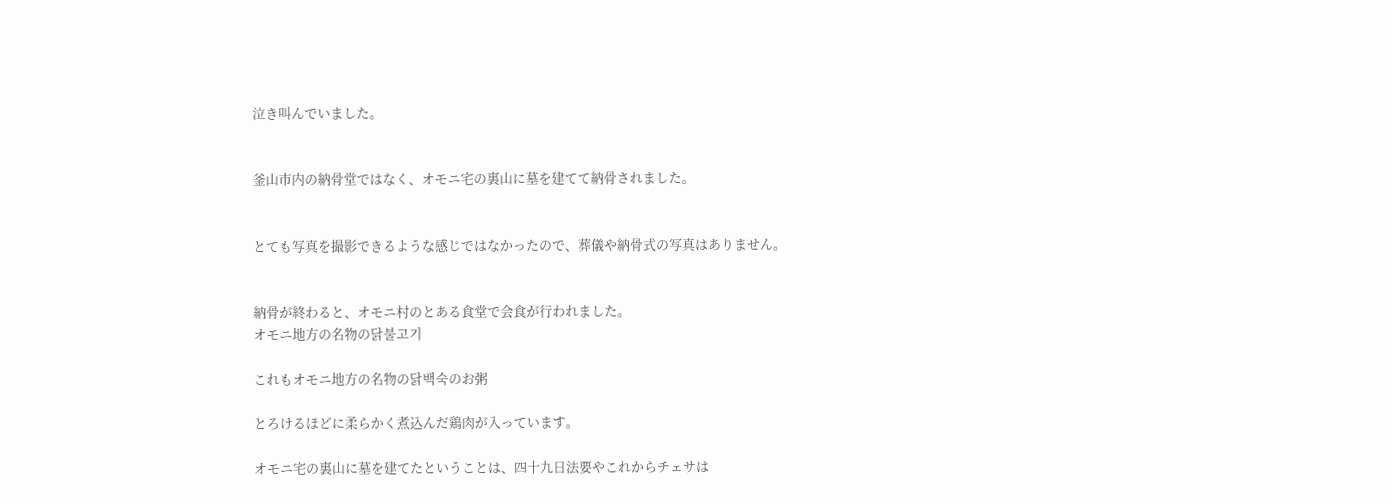泣き叫んでいました。


釜山市内の納骨堂ではなく、オモニ宅の裏山に墓を建てて納骨されました。


とても写真を撮影できるような感じではなかったので、葬儀や納骨式の写真はありません。


納骨が終わると、オモニ村のとある食堂で会食が行われました。
オモニ地方の名物の닭불고기

これもオモニ地方の名物の닭백숙のお粥

とろけるほどに柔らかく煮込んだ鶏肉が入っています。

オモニ宅の裏山に墓を建てたということは、四十九日法要やこれからチェサは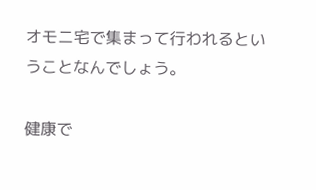オモニ宅で集まって行われるということなんでしょう。

健康で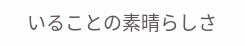いることの素晴らしさ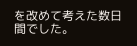を改めて考えた数日間でした。